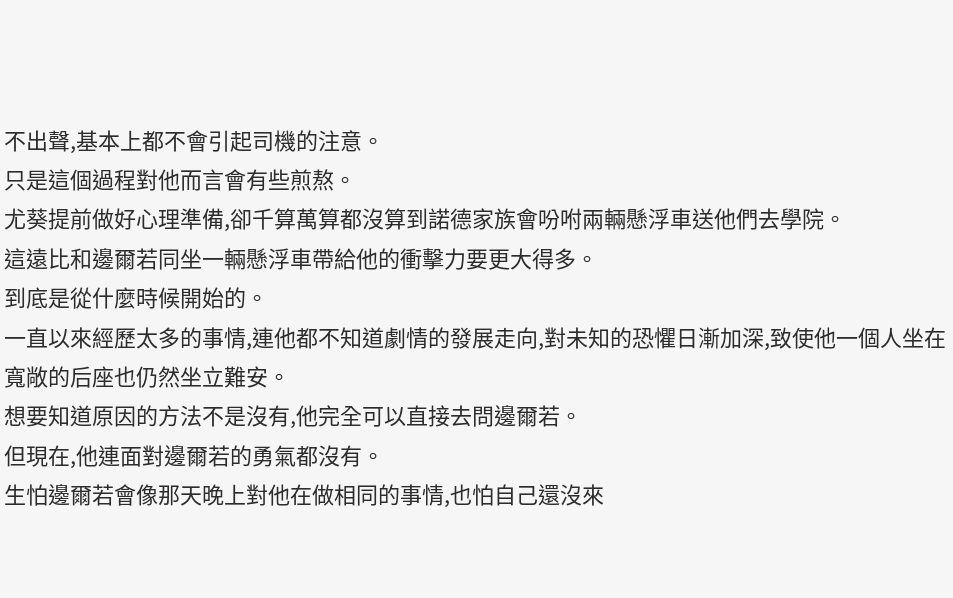不出聲,基本上都不會引起司機的注意。
只是這個過程對他而言會有些煎熬。
尤葵提前做好心理準備,卻千算萬算都沒算到諾德家族會吩咐兩輛懸浮車送他們去學院。
這遠比和邊爾若同坐一輛懸浮車帶給他的衝擊力要更大得多。
到底是從什麼時候開始的。
一直以來經歷太多的事情,連他都不知道劇情的發展走向,對未知的恐懼日漸加深,致使他一個人坐在寬敞的后座也仍然坐立難安。
想要知道原因的方法不是沒有,他完全可以直接去問邊爾若。
但現在,他連面對邊爾若的勇氣都沒有。
生怕邊爾若會像那天晚上對他在做相同的事情,也怕自己還沒來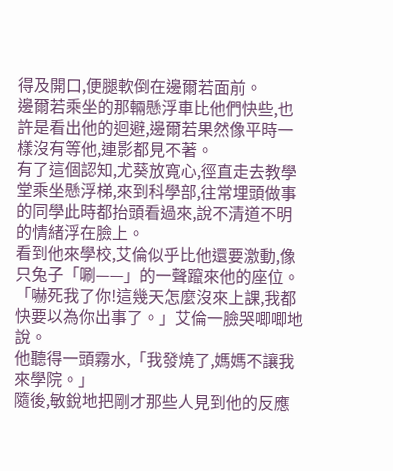得及開口,便腿軟倒在邊爾若面前。
邊爾若乘坐的那輛懸浮車比他們快些,也許是看出他的迴避,邊爾若果然像平時一樣沒有等他,連影都見不著。
有了這個認知,尤葵放寬心,徑直走去教學堂乘坐懸浮梯,來到科學部,往常埋頭做事的同學此時都抬頭看過來,說不清道不明的情緒浮在臉上。
看到他來學校,艾倫似乎比他還要激動,像只兔子「唰——」的一聲躥來他的座位。
「嚇死我了你!這幾天怎麼沒來上課,我都快要以為你出事了。」艾倫一臉哭唧唧地說。
他聽得一頭霧水,「我發燒了,媽媽不讓我來學院。」
隨後,敏銳地把剛才那些人見到他的反應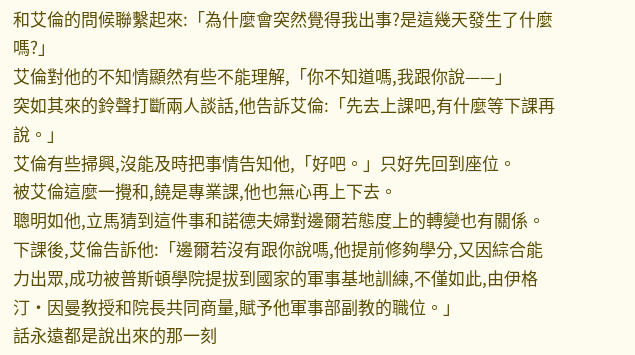和艾倫的問候聯繫起來:「為什麼會突然覺得我出事?是這幾天發生了什麼嗎?」
艾倫對他的不知情顯然有些不能理解,「你不知道嗎,我跟你說——」
突如其來的鈴聲打斷兩人談話,他告訴艾倫:「先去上課吧,有什麼等下課再說。」
艾倫有些掃興,沒能及時把事情告知他,「好吧。」只好先回到座位。
被艾倫這麼一攪和,饒是專業課,他也無心再上下去。
聰明如他,立馬猜到這件事和諾德夫婦對邊爾若態度上的轉變也有關係。
下課後,艾倫告訴他:「邊爾若沒有跟你說嗎,他提前修夠學分,又因綜合能力出眾,成功被普斯頓學院提拔到國家的軍事基地訓練,不僅如此,由伊格汀·因曼教授和院長共同商量,賦予他軍事部副教的職位。」
話永遠都是說出來的那一刻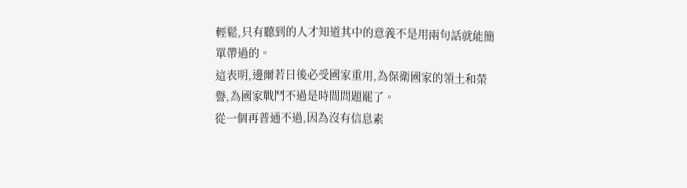輕鬆,只有聽到的人才知道其中的意義不是用兩句話就能簡單帶過的。
這表明,邊爾若日後必受國家重用,為保衛國家的領土和榮譽,為國家戰鬥不過是時間問題罷了。
從一個再普通不過,因為沒有信息素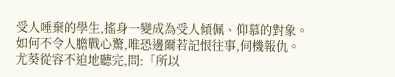受人唾棄的學生,搖身一變成為受人傾佩、仰慕的對象。
如何不令人膽戰心驚,唯恐邊爾若記恨往事,伺機報仇。
尤葵從容不迫地聽完,問:「所以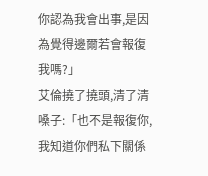你認為我會出事,是因為覺得邊爾若會報復我嗎?」
艾倫撓了撓頭,清了清嗓子:「也不是報復你,我知道你們私下關係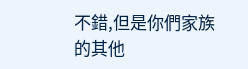不錯,但是你們家族的其他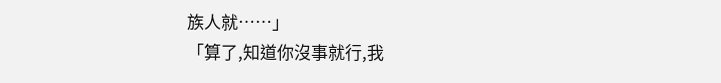族人就……」
「算了,知道你沒事就行,我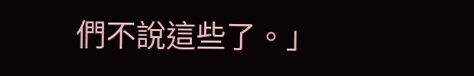們不說這些了。」